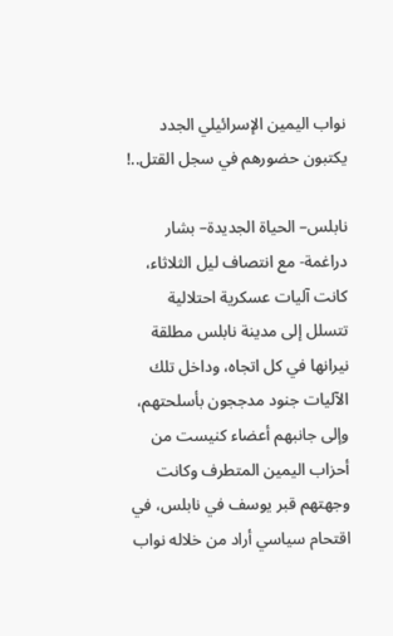نواب اليمين الإسرائيلي الجدد يكتبون حضورهم في سجل القتل..!

نابلس– الحياة الجديدة– بشار دراغمة- مع انتصاف ليل الثلاثاء، كانت آليات عسكرية احتلالية تتسلل إلى مدينة نابلس مطلقة نيرانها في كل اتجاه، وداخل تلك الآليات جنود مدججون بأسلحتهم، وإلى جانبهم أعضاء كنيست من أحزاب اليمين المتطرف وكانت وجهتهم قبر يوسف في نابلس، في اقتحام سياسي أراد من خلاله نواب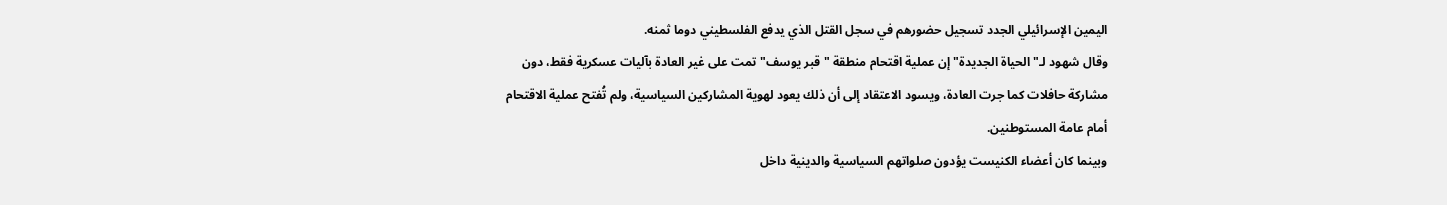اليمين الإسرائيلي الجدد تسجيل حضورهم في سجل القتل الذي يدفع الفلسطيني دوما ثمنه.
وقال شهود لـ"الحياة الجديدة" إن عملية اقتحام منطقة "قبر يوسف" تمت على غير العادة بآليات عسكرية فقط، دون مشاركة حافلات كما جرت العادة، ويسود الاعتقاد إلى أن ذلك يعود لهوية المشاركين السياسية، ولم تُفتح عملية الاقتحام أمام عامة المستوطنين.
وبينما كان أعضاء الكنيست يؤدون صلواتهم السياسية والدينية داخل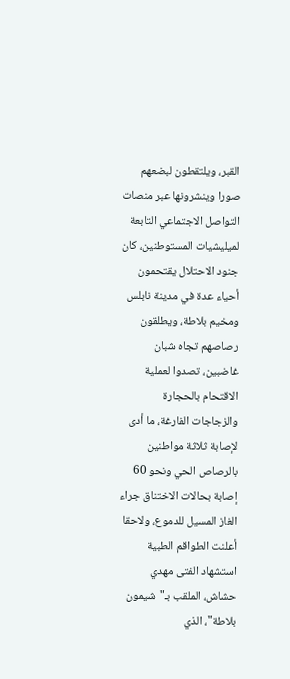القبر، ويلتقطون لبضعهم صورا وينشرونها عبر منصات التواصل الاجتماعي التابعة لميليشيات المستوطنين، كان جنود الاحتلال يقتحمون أحياء عدة في مدينة نابلس ومخيم بلاطة، ويطلقون رصاصهم تجاه شبان غاضبين، تصدوا لعملية الاقتحام بالحجارة والزجاجات الفارغة، ما أدى لإصابة ثلاثة مواطنين بالرصاص الحي ونحو 60 إصابة بحالات الاختناق جراء الغاز المسيل للدموع، ولاحقا أعلنت الطواقم الطبية استشهاد الفتى مهدي حشاش، الملقب بـ"شيمون بلاطة"، الذي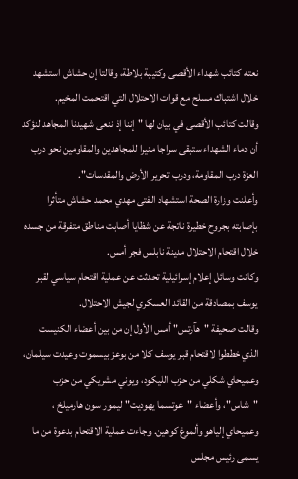نعته كتائب شهداء الأقصى وكتيبة بلاطة، وقالتا إن حشاش استشهد خلال اشتباك مسلح مع قوات الاحتلال التي اقتحمت المخيم.
وقالت كتائب الأقصى في بيان لها "إننا إذ ننعى شهيدنا المجاهد لنؤكد أن دماء الشهداء ستبقى سراجا منيرا للمجاهدين والمقاومين نحو درب العزة درب المقاومة، ودرب تحرير الأرض والمقدسات".
وأعلنت وزارة الصحة استشهاد الفتى مهدي محمد حشاش متأثرا بإصابته بجروح خطيرة ناتجة عن شظايا أصابت مناطق متفرقة من جسده خلال اقتحام الاحتلال مدينة نابلس فجر أمس.
وكانت وسائل إعلام إسرائيلية تحدثت عن عملية اقتحام سياسي لقبر يوسف بمصادقة من القائد العسكري لجيش الاحتلال.
وقالت صحيفة "هآرتس" أمس الأول إن من بين أعضاء الكنيست الذي خططوا لاقتحام قبر يوسف كلا من بوعز بيسموت وعيدت سيلمان، وعميحاي شكلي من حزب الليكود، ويوني مشريكي من حزب "شاس"، وأعضاء "عوتسما يهوديت" ليمور سون هارميلخ ، وعميحاي إلياهو وألموغ كوهين. وجاءت عملية الاقتحام بدعوة من ما يسمى رئيس مجلس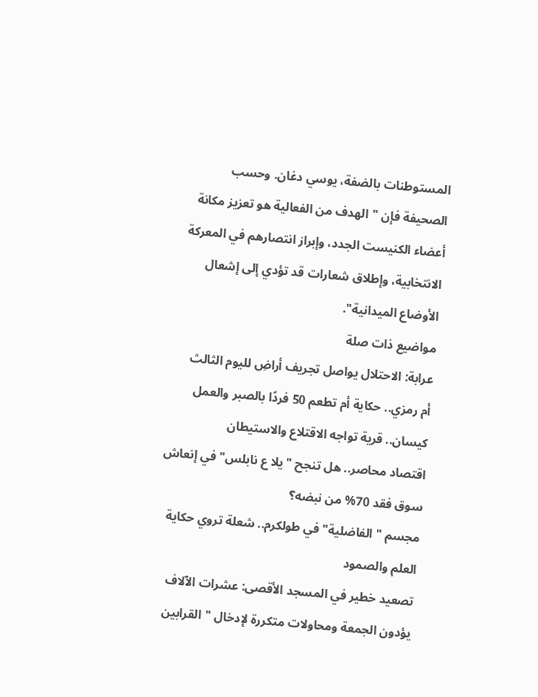المستوطنات بالضفة، يوسي دغان. وحسب الصحيفة فإن "الهدف من الفعالية هو تعزيز مكانة أعضاء الكنيست الجدد، وإبراز انتصارهم في المعركة الانتخابية، وإطلاق شعارات قد تؤدي إلى إشعال الأوضاع الميدانية".
مواضيع ذات صلة
عرابة: الاحتلال يواصل تجريف أراضِ لليوم الثالث
أم رمزي.. حكاية أم تطعم 50 فردًا بالصبر والعمل
كيسان.. قرية تواجه الاقتلاع والاستيطان
اقتصاد محاصر.. هل تنجح "يلا ع نابلس" في إنعاش سوق فقد 70% من نبضه؟
مجسم "الفاضلية" في طولكرم.. شعلة تروي حكاية العلم والصمود
تصعيد خطير في المسجد الأقصى: عشرات الآلاف يؤدون الجمعة ومحاولات متكررة لإدخال "القرابين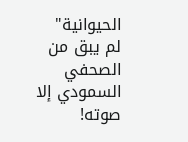الحيوانية"
لم يبق من الصحفي السمودي إلا صوته!